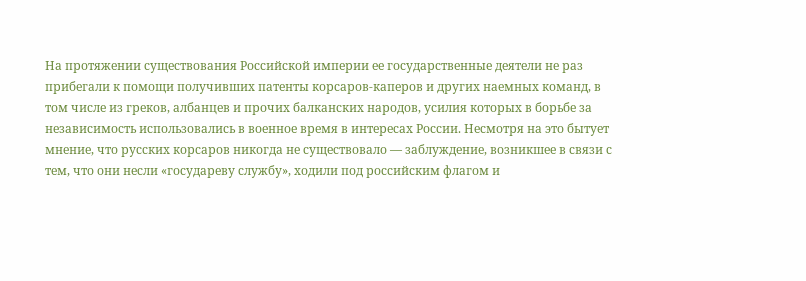На протяжении существования Российской империи ее государственные деятели не раз прибегали к помощи получивших патенты корсаров-каперов и других наемных команд, в том числе из греков, албанцев и прочих балканских народов, усилия которых в борьбе за независимость использовались в военное время в интересах России. Несмотря на это бытует мнение, что русских корсаров никогда не существовало — заблуждение, возникшее в связи с тем, что они несли «государеву службу», ходили под российским флагом и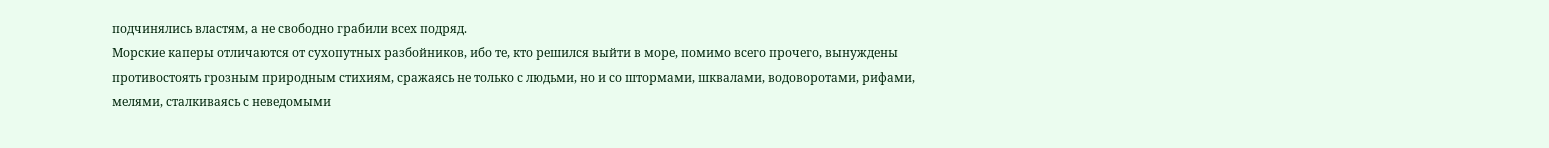подчинялись властям, а не свободно грабили всех подряд.
Морские каперы отличаются от сухопутных разбойников, ибо те, кто решился выйти в море, помимо всего прочего, вынуждены противостоять грозным природным стихиям, сражаясь не только с людьми, но и со штормами, шквалами, водоворотами, рифами, мелями, сталкиваясь с неведомыми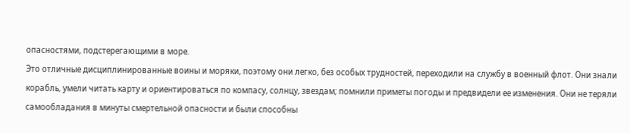опасностями, подстерегающими в море.
Это отличные дисциплинированные воины и моряки, поэтому они легко, без особых трудностей, переходили на службу в военный флот. Они знали корабль, умели читать карту и ориентироваться по компасу, солнцу, звездам; помнили приметы погоды и предвидели ее изменения. Они не теряли самообладания в минуты смертельной опасности и были способны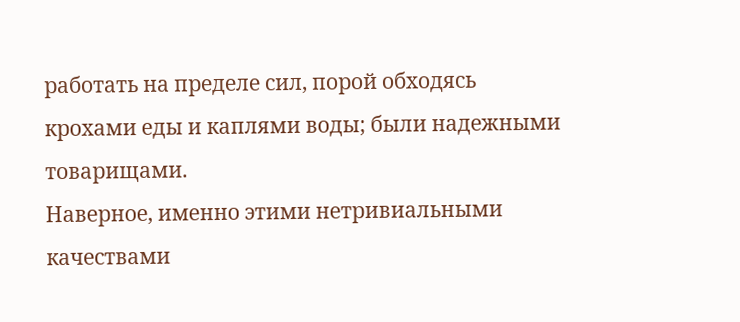работать на пределе сил, порой обходясь крохами еды и каплями воды; были надежными товарищами.
Наверное, именно этими нетривиальными качествами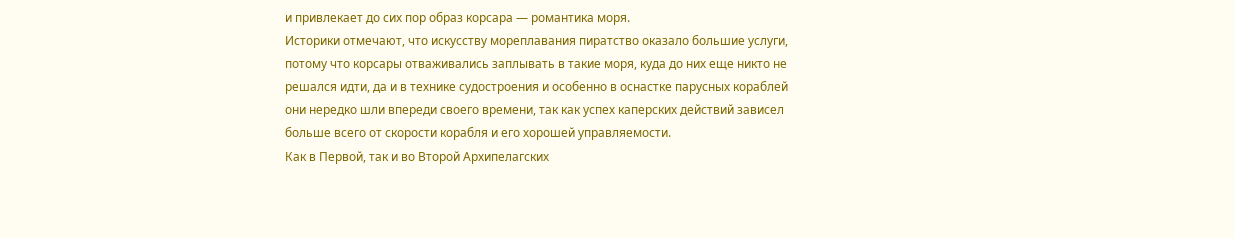и привлекает до сих пор образ корсара — романтика моря.
Историки отмечают, что искусству мореплавания пиратство оказало большие услуги, потому что корсары отваживались заплывать в такие моря, куда до них еще никто не решался идти, да и в технике судостроения и особенно в оснастке парусных кораблей они нередко шли впереди своего времени, так как успех каперских действий зависел больше всего от скорости корабля и его хорошей управляемости.
Как в Первой, так и во Второй Архипелагских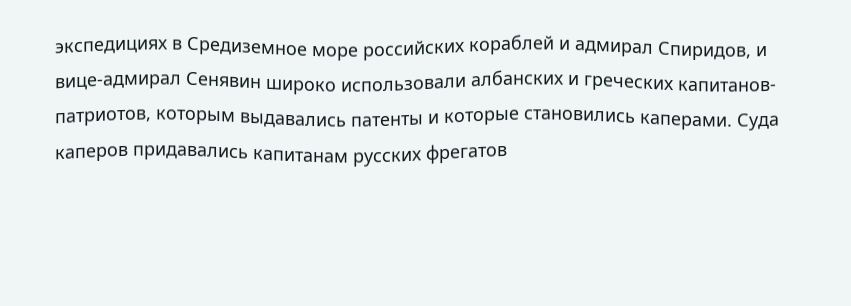экспедициях в Средиземное море российских кораблей и адмирал Спиридов, и вице-адмирал Сенявин широко использовали албанских и греческих капитанов-патриотов, которым выдавались патенты и которые становились каперами. Суда каперов придавались капитанам русских фрегатов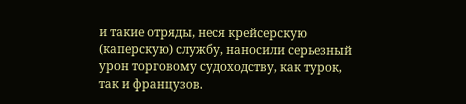и такие отряды, неся крейсерскую (каперскую) службу, наносили серьезный урон торговому судоходству, как турок, так и французов.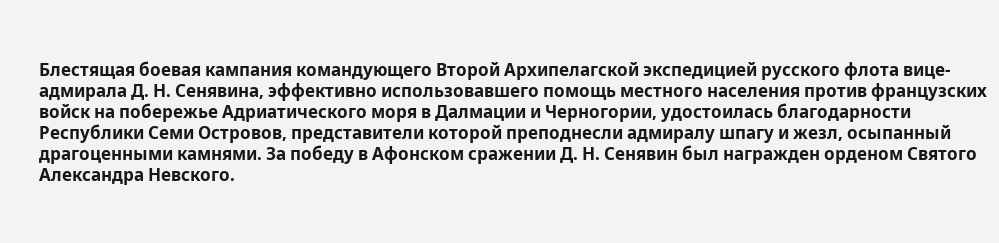Блестящая боевая кампания командующего Второй Архипелагской экспедицией русского флота вице-адмирала Д. Н. Сенявина, эффективно использовавшего помощь местного населения против французских войск на побережье Адриатического моря в Далмации и Черногории, удостоилась благодарности Республики Семи Островов, представители которой преподнесли адмиралу шпагу и жезл, осыпанный драгоценными камнями. За победу в Афонском сражении Д. Н. Сенявин был награжден орденом Святого Александра Невского.